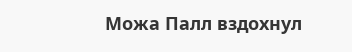Можа Палл вздохнул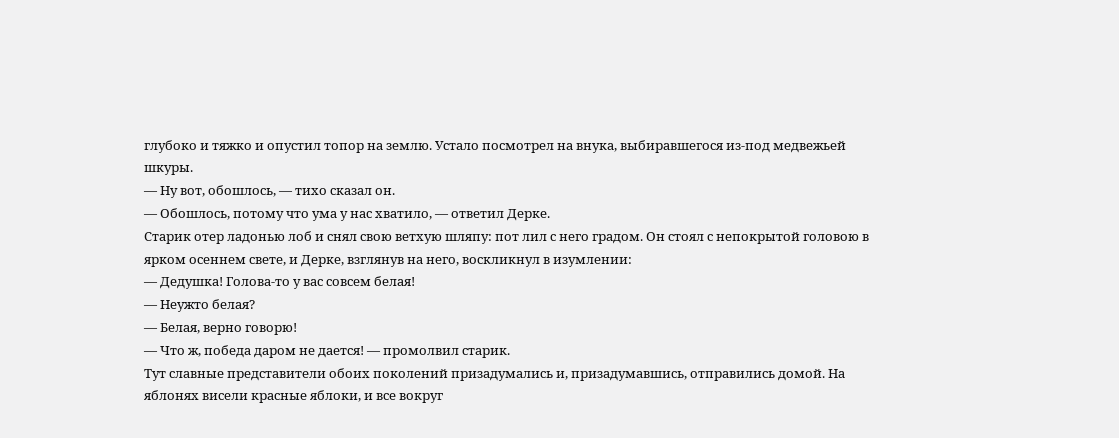глубоко и тяжко и опустил топор на землю. Устало посмотрел на внука, выбиравшегося из-под медвежьей шкуры.
— Ну вот, обошлось, — тихо сказал он.
— Обошлось, потому что ума у нас хватило, — ответил Дерке.
Старик отер ладонью лоб и снял свою ветхую шляпу: пот лил с него градом. Он стоял с непокрытой головою в ярком осеннем свете, и Дерке, взглянув на него, воскликнул в изумлении:
— Дедушка! Голова-то у вас совсем белая!
— Неужто белая?
— Белая, верно говорю!
— Что ж, победа даром не дается! — промолвил старик.
Тут славные представители обоих поколений призадумались и, призадумавшись, отправились домой. На яблонях висели красные яблоки, и все вокруг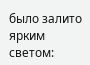было залито ярким светом: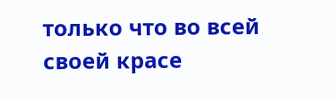только что во всей своей красе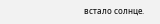встало солнце.